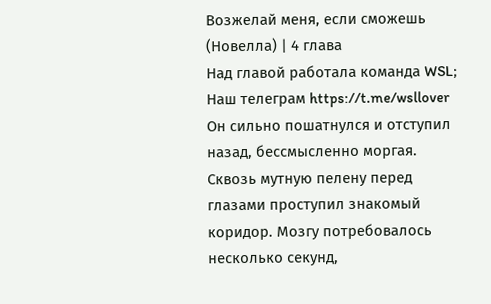Возжелай меня, если сможешь (Новелла) | 4 глава
Над главой работала команда WSL;
Наш телеграм https://t.me/wsllover
Он сильно пошатнулся и отступил назад, бессмысленно моргая.
Сквозь мутную пелену перед глазами проступил знакомый коридор. Мозгу потребовалось несколько секунд,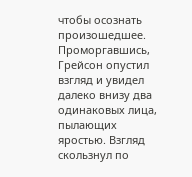чтобы осознать произошедшее.
Проморгавшись, Грейсон опустил взгляд и увидел далеко внизу два одинаковых лица, пылающих яростью. Взгляд скользнул по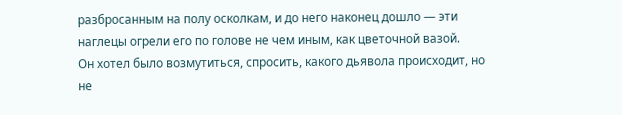разбросанным на полу осколкам, и до него наконец дошло — эти наглецы огрели его по голове не чем иным, как цветочной вазой.
Он хотел было возмутиться, спросить, какого дьявола происходит, но не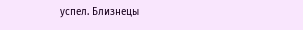успел. Близнецы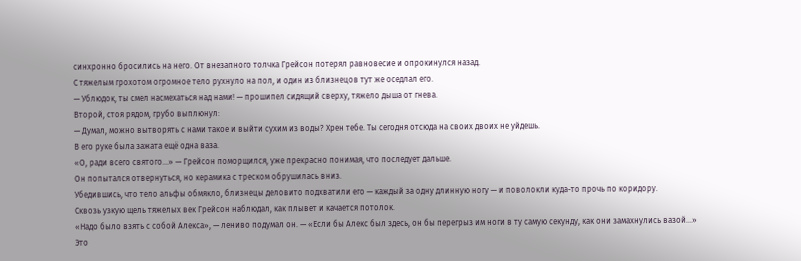синхронно бросились на него. От внезапного толчка Грейсон потерял равновесие и опрокинулся назад.
С тяжелым грохотом огромное тело рухнуло на пол, и один из близнецов тут же оседлал его.
— Ублюдок, ты смел насмехаться над нами! — прошипел сидящий сверху, тяжело дыша от гнева.
Второй, стоя рядом, грубо выплюнул:
— Думал, можно вытворять с нами такое и выйти сухим из воды? Хрен тебе. Ты сегодня отсюда на своих двоих не уйдешь.
В его руке была зажата ещё одна ваза.
«О, ради всего святого...» — Грейсон поморщился, уже прекрасно понимая, что последует дальше.
Он попытался отвернуться, но керамика с треском обрушилась вниз.
Убедившись, что тело альфы обмякло, близнецы деловито подхватили его — каждый за одну длинную ногу — и поволокли куда-то прочь по коридору.
Сквозь узкую щель тяжелых век Грейсон наблюдал, как плывет и качается потолок.
«Надо было взять с собой Алекса», — лениво подумал он. — «Если бы Алекс был здесь, он бы перегрыз им ноги в ту самую секунду, как они замахнулись вазой...»
Это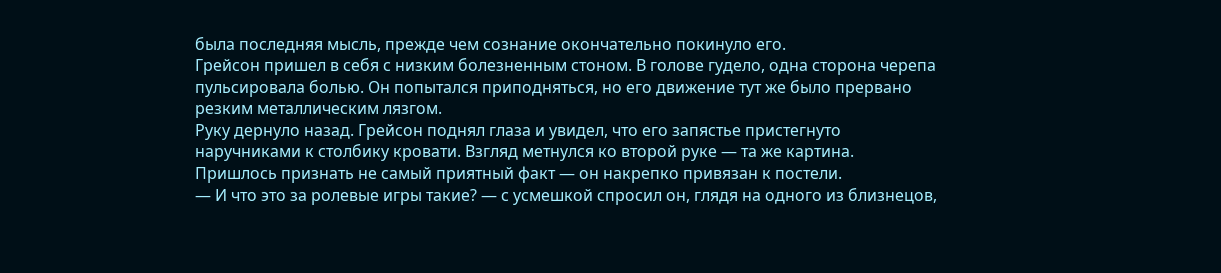была последняя мысль, прежде чем сознание окончательно покинуло его.
Грейсон пришел в себя с низким болезненным стоном. В голове гудело, одна сторона черепа пульсировала болью. Он попытался приподняться, но его движение тут же было прервано резким металлическим лязгом.
Руку дернуло назад. Грейсон поднял глаза и увидел, что его запястье пристегнуто наручниками к столбику кровати. Взгляд метнулся ко второй руке — та же картина.
Пришлось признать не самый приятный факт — он накрепко привязан к постели.
— И что это за ролевые игры такие? — с усмешкой спросил он, глядя на одного из близнецов,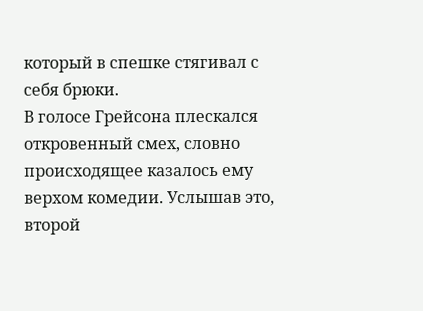который в спешке стягивал с себя брюки.
В голосе Грейсона плескался откровенный смех, словно происходящее казалось ему верхом комедии. Услышав это, второй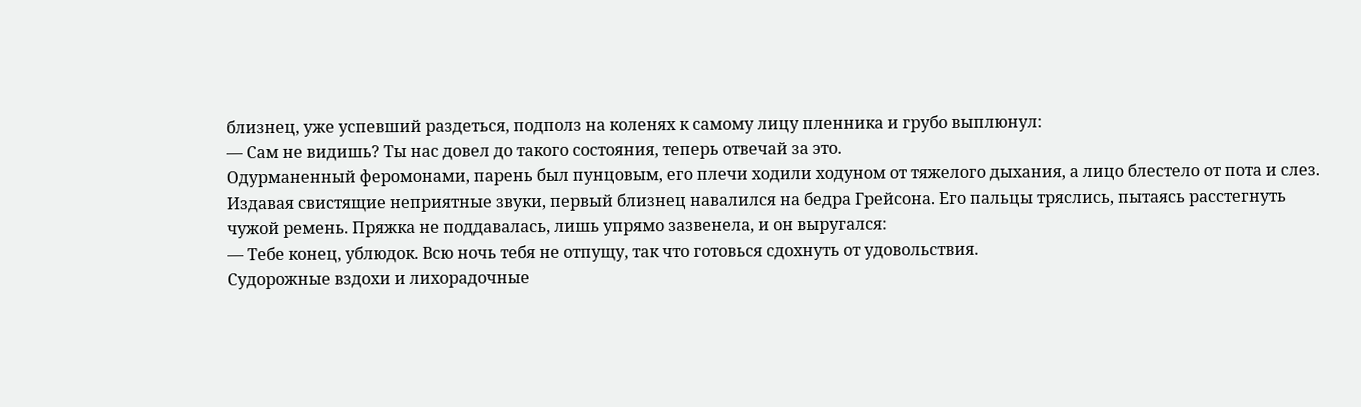близнец, уже успевший раздеться, подполз на коленях к самому лицу пленника и грубо выплюнул:
— Сам не видишь? Ты нас довел до такого состояния, теперь отвечай за это.
Одурманенный феромонами, парень был пунцовым, его плечи ходили ходуном от тяжелого дыхания, а лицо блестело от пота и слез.
Издавая свистящие неприятные звуки, первый близнец навалился на бедра Грейсона. Его пальцы тряслись, пытаясь расстегнуть чужой ремень. Пряжка не поддавалась, лишь упрямо зазвенела, и он выругался:
— Тебе конец, ублюдок. Всю ночь тебя не отпущу, так что готовься сдохнуть от удовольствия.
Судорожные вздохи и лихорадочные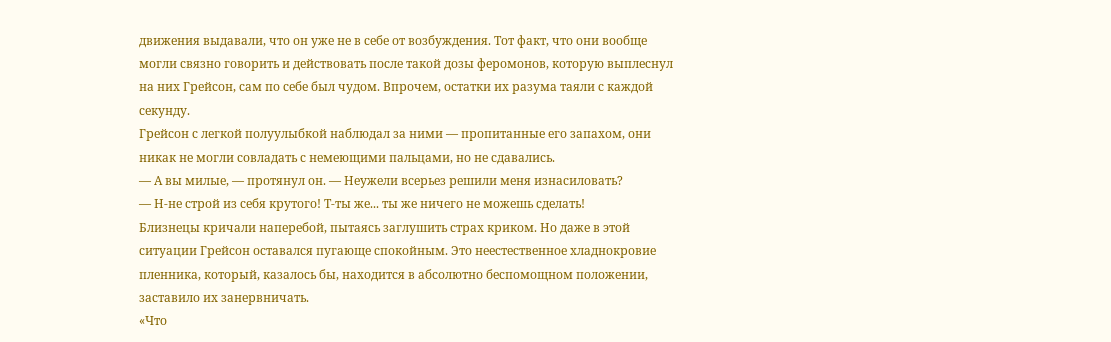движения выдавали, что он уже не в себе от возбуждения. Тот факт, что они вообще могли связно говорить и действовать после такой дозы феромонов, которую выплеснул на них Грейсон, сам по себе был чудом. Впрочем, остатки их разума таяли с каждой секунду.
Грейсон с легкой полуулыбкой наблюдал за ними — пропитанные его запахом, они никак не могли совладать с немеющими пальцами, но не сдавались.
— А вы милые, — протянул он. — Неужели всерьез решили меня изнасиловать?
— Н-не строй из себя крутого! Т-ты же... ты же ничего не можешь сделать!
Близнецы кричали наперебой, пытаясь заглушить страх криком. Но даже в этой ситуации Грейсон оставался пугающе спокойным. Это неестественное хладнокровие пленника, который, казалось бы, находится в абсолютно беспомощном положении, заставило их занервничать.
«Что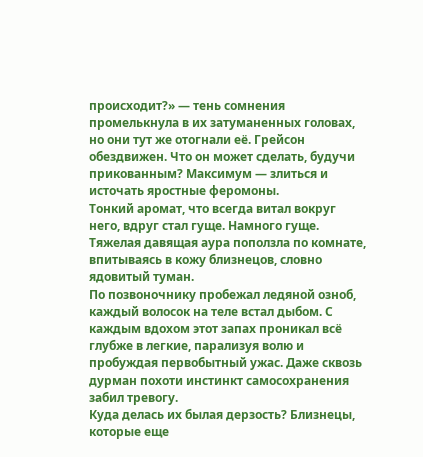происходит?» — тень сомнения промелькнула в их затуманенных головах, но они тут же отогнали её. Грейсон обездвижен. Что он может сделать, будучи прикованным? Максимум — злиться и источать яростные феромоны.
Тонкий аромат, что всегда витал вокруг него, вдруг стал гуще. Намного гуще. Тяжелая давящая аура поползла по комнате, впитываясь в кожу близнецов, словно ядовитый туман.
По позвоночнику пробежал ледяной озноб, каждый волосок на теле встал дыбом. С каждым вдохом этот запах проникал всё глубже в легкие, парализуя волю и пробуждая первобытный ужас. Даже сквозь дурман похоти инстинкт самосохранения забил тревогу.
Куда делась их былая дерзость? Близнецы, которые еще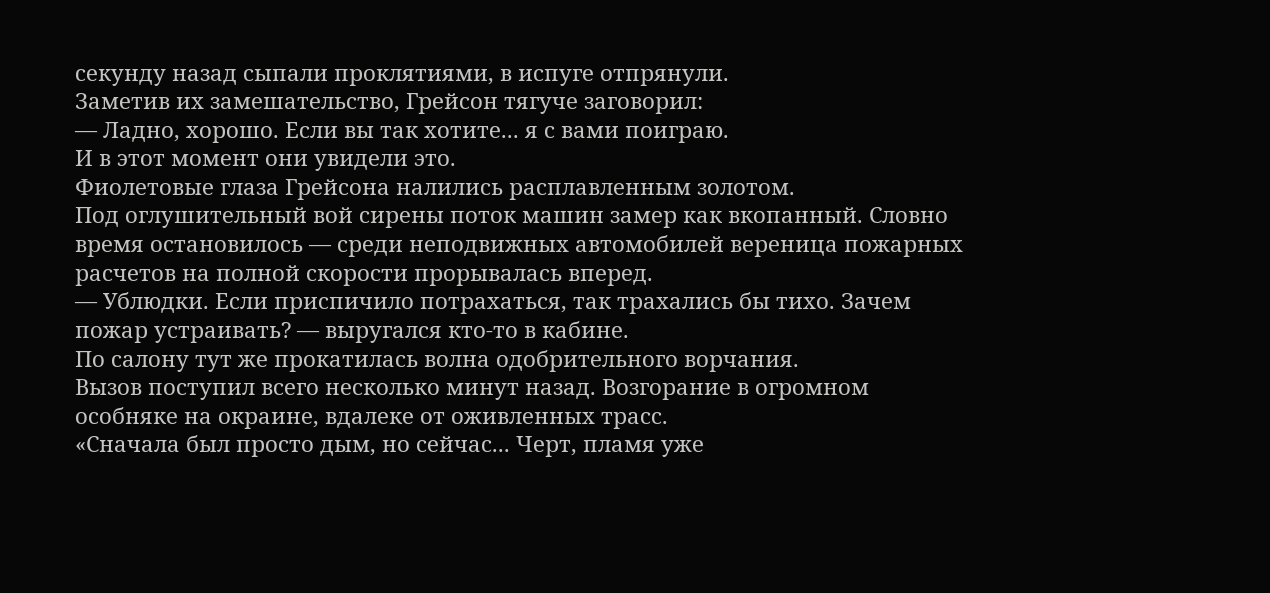секунду назад сыпали проклятиями, в испуге отпрянули.
Заметив их замешательство, Грейсон тягуче заговорил:
— Ладно, хорошо. Если вы так хотите... я с вами поиграю.
И в этот момент они увидели это.
Фиолетовые глаза Грейсона налились расплавленным золотом.
Под оглушительный вой сирены поток машин замер как вкопанный. Словно время остановилось — среди неподвижных автомобилей вереница пожарных расчетов на полной скорости прорывалась вперед.
— Ублюдки. Если приспичило потрахаться, так трахались бы тихо. Зачем пожар устраивать? — выругался кто-то в кабине.
По салону тут же прокатилась волна одобрительного ворчания.
Вызов поступил всего несколько минут назад. Возгорание в огромном особняке на окраине, вдалеке от оживленных трасс.
«Сначала был просто дым, но сейчас... Черт, пламя уже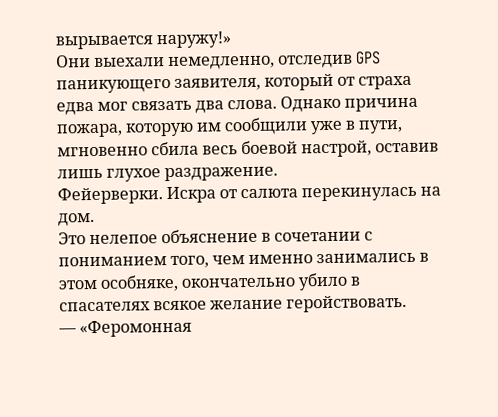вырывается наружу!»
Они выехали немедленно, отследив GPS паникующего заявителя, который от страха едва мог связать два слова. Однако причина пожара, которую им сообщили уже в пути, мгновенно сбила весь боевой настрой, оставив лишь глухое раздражение.
Фейерверки. Искра от салюта перекинулась на дом.
Это нелепое объяснение в сочетании с пониманием того, чем именно занимались в этом особняке, окончательно убило в спасателях всякое желание геройствовать.
— «Феромонная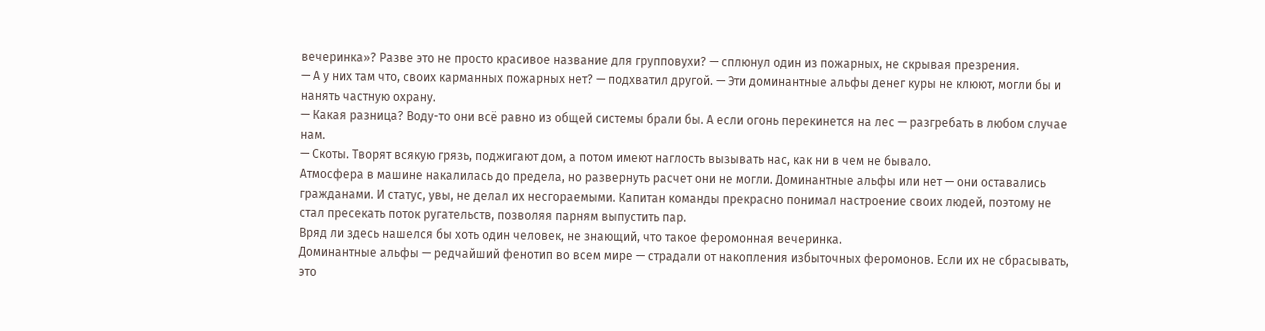вечеринка»? Разве это не просто красивое название для групповухи? — сплюнул один из пожарных, не скрывая презрения.
— А у них там что, своих карманных пожарных нет? — подхватил другой. — Эти доминантные альфы денег куры не клюют, могли бы и нанять частную охрану.
— Какая разница? Воду-то они всё равно из общей системы брали бы. А если огонь перекинется на лес — разгребать в любом случае нам.
— Скоты. Творят всякую грязь, поджигают дом, а потом имеют наглость вызывать нас, как ни в чем не бывало.
Атмосфера в машине накалилась до предела, но развернуть расчет они не могли. Доминантные альфы или нет — они оставались гражданами. И статус, увы, не делал их несгораемыми. Капитан команды прекрасно понимал настроение своих людей, поэтому не стал пресекать поток ругательств, позволяя парням выпустить пар.
Вряд ли здесь нашелся бы хоть один человек, не знающий, что такое феромонная вечеринка.
Доминантные альфы — редчайший фенотип во всем мире — страдали от накопления избыточных феромонов. Если их не сбрасывать, это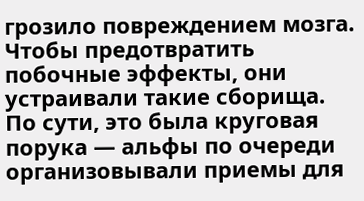грозило повреждением мозга. Чтобы предотвратить побочные эффекты, они устраивали такие сборища. По сути, это была круговая порука — альфы по очереди организовывали приемы для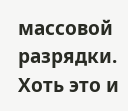массовой разрядки.
Хоть это и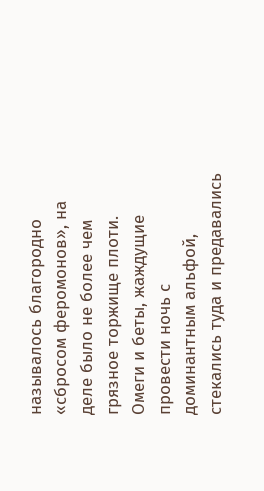называлось благородно «сбросом феромонов», на деле было не более чем грязное торжище плоти. Омеги и беты, жаждущие провести ночь с доминантным альфой, стекались туда и предавались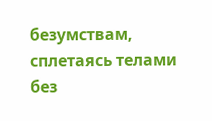безумствам, сплетаясь телами без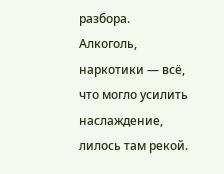разбора.
Алкоголь, наркотики — всё, что могло усилить наслаждение, лилось там рекой.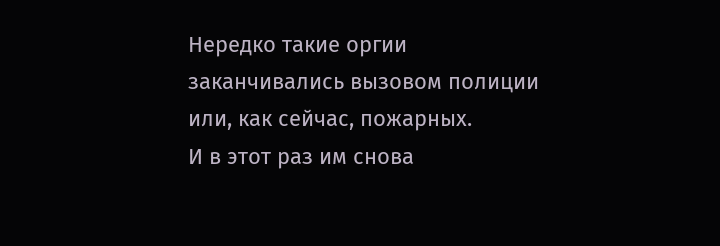Нередко такие оргии заканчивались вызовом полиции или, как сейчас, пожарных.
И в этот раз им снова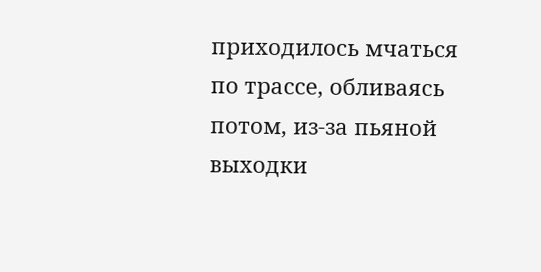приходилось мчаться по трассе, обливаясь потом, из-за пьяной выходки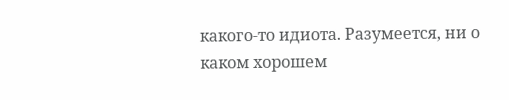какого-то идиота. Разумеется, ни о каком хорошем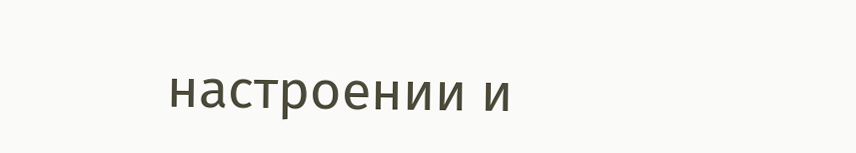настроении и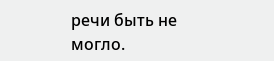речи быть не могло.